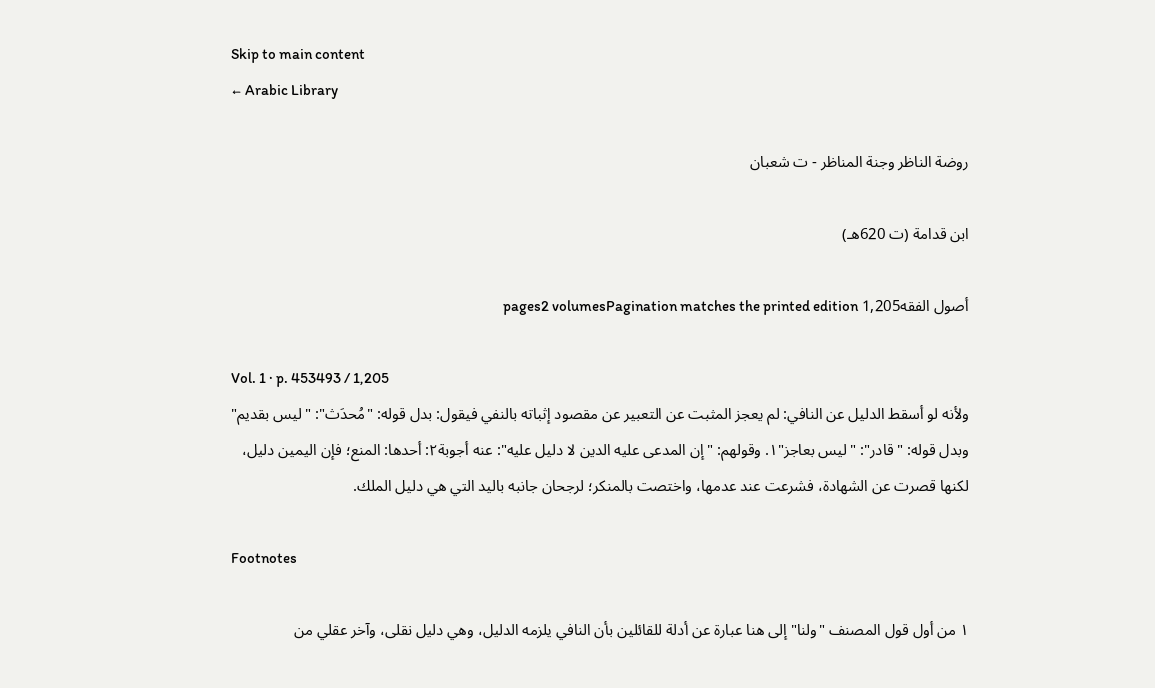Skip to main content
← Arabic Library

روضة الناظر وجنة المناظر - ت شعبان

ابن قدامة (ت 620هـ)

أصول الفقه1,205 pages2 volumesPagination matches the printed edition

Vol. 1 · p. 453493 / 1,205
ولأنه لو أسقط الدليل عن النافي: لم يعجز المثبت عن التعبير عن مقصود إثباته بالنفي فيقول: بدل قوله: "مُحدَث": "ليس بقديم" وبدل قوله: "قادر": "ليس بعاجز"١. وقولهم: "إن المدعى عليه الدين لا دليل عليه": عنه أجوبة٢: أحدها: المنع؛ فإن اليمين دليل، لكنها قصرت عن الشهادة، فشرعت عند عدمها، واختصت بالمنكر؛ لرجحان جانبه باليد التي هي دليل الملك.

Footnotes

١ من أول قول المصنف "ولنا" إلى هنا عبارة عن أدلة للقائلين بأن النافي يلزمه الدليل، وهي دليل نقلى، وآخر عقلي من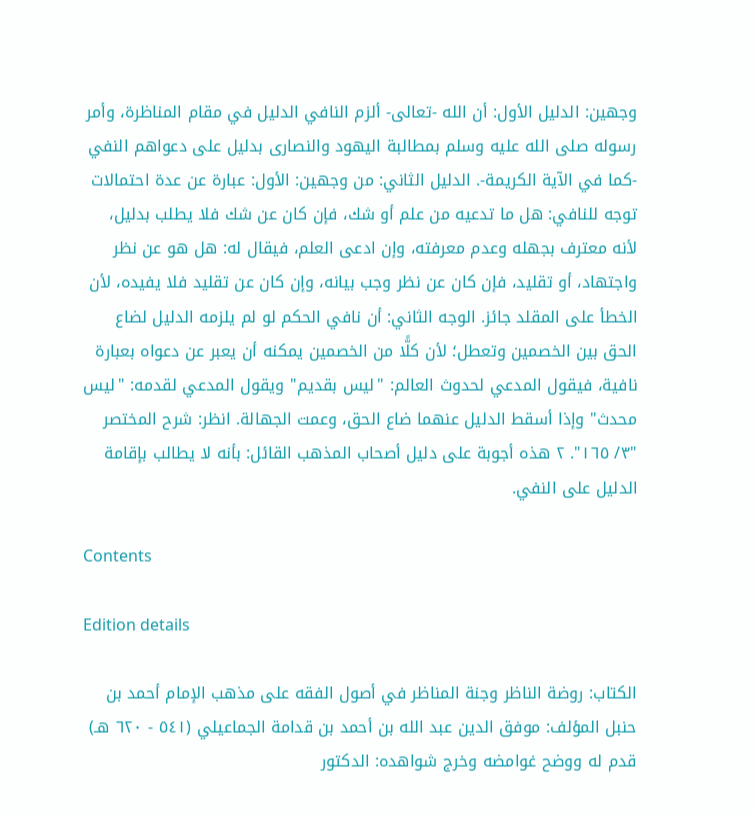وجهين: الدليل الأول: أن الله -تعالى- ألزم النافي الدليل في مقام المناظرة، وأمر رسوله صلى الله عليه وسلم بمطالبة اليهود والنصارى بدليل على دعواهم النفي -كما في الآية الكريمة-. الدليل الثاني: من وجهين: الأول: عبارة عن عدة احتمالات توجه للنافي: هل ما تدعيه من علم أو شك، فإن كان عن شك فلا يطلب بدليل، لأنه معترف بجهله وعدم معرفته، وإن ادعى العلم، فيقال له: هل هو عن نظر واجتهاد، أو تقليد، فإن كان عن نظر وجب بيانه، وإن كان عن تقليد فلا يفيده، لأن الخطأ على المقلد جائز. الوجه الثاني: أن نافي الحكم لو لم يلزمه الدليل لضاع الحق بين الخصمين وتعطل؛ لأن كلًّا من الخصمين يمكنه أن يعبر عن دعواه بعبارة نافية، فيقول المدعي لحدوث العالم: "ليس بقديم" ويقول المدعي لقدمه: "ليس محدث" وإذا أسقط الدليل عنهما ضاع الحق، وعمت الجهالة. انظر: شرح المختصر "٣/ ١٦٥". ٢ هذه أجوبة على دليل أصحاب المذهب القائل: بأنه لا يطالب بإقامة الدليل على النفي.

Contents

Edition details

الكتاب: روضة الناظر وجنة المناظر في أصول الفقه على مذهب الإمام أحمد بن حنبل المؤلف: موفق الدين عبد الله بن أحمد بن قدامة الجماعيلي (٥٤١ - ٦٢٠ هـ) قدم له ووضح غوامضه وخرج شواهده: الدكتور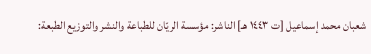شعبان محمد إسماعيل [ت ١٤٤٣ هـ] الناشر: مؤسسة الريّان للطباعة والنشر والتوزيع الطبعة: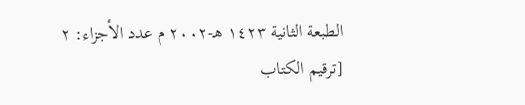الطبعة الثانية ١٤٢٣ هـ-٢٠٠٢ م عدد الأجزاء: ٢ [ترقيم الكتاب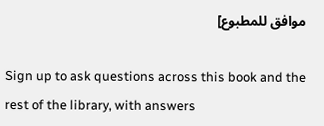موافق للمطبوع]

Sign up to ask questions across this book and the rest of the library, with answers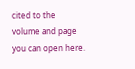cited to the volume and page you can open here.